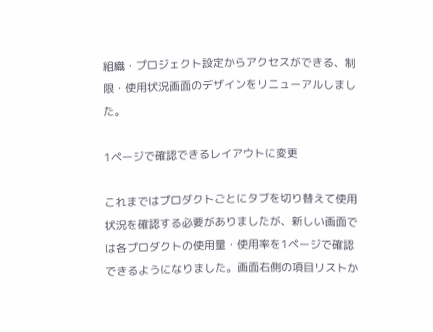組織・プロジェクト設定からアクセスができる、制限・使用状況画面のデザインをリニューアルしました。

1ページで確認できるレイアウトに変更

これまではプロダクトごとにタブを切り替えて使用状況を確認する必要がありましたが、新しい画面では各プロダクトの使用量・使用率を1ページで確認できるようになりました。画面右側の項目リストか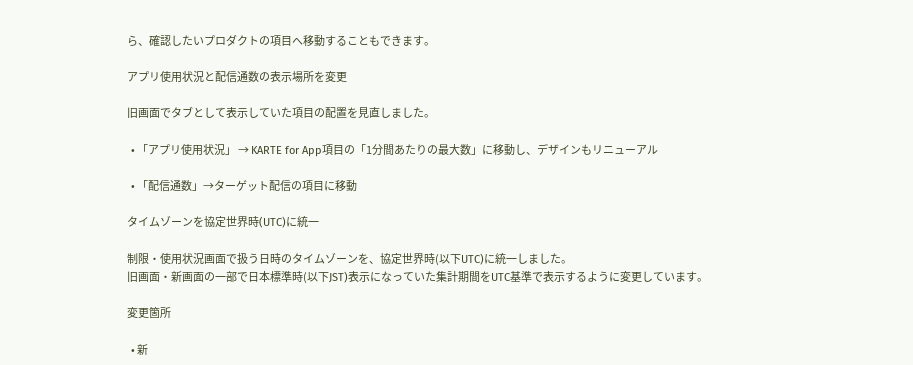ら、確認したいプロダクトの項目へ移動することもできます。

アプリ使用状況と配信通数の表示場所を変更

旧画面でタブとして表示していた項目の配置を見直しました。

  • 「アプリ使用状況」 → KARTE for App項目の「1分間あたりの最大数」に移動し、デザインもリニューアル

  • 「配信通数」→ターゲット配信の項目に移動

タイムゾーンを協定世界時(UTC)に統一

制限・使用状況画面で扱う日時のタイムゾーンを、協定世界時(以下UTC)に統一しました。
旧画面・新画面の一部で日本標準時(以下JST)表示になっていた集計期間をUTC基準で表示するように変更しています。

変更箇所

  • 新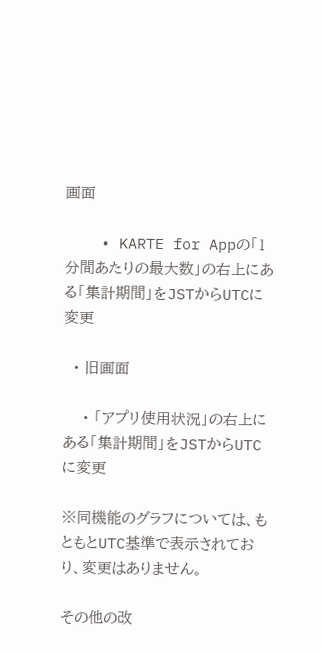画面

    • KARTE for Appの「1分間あたりの最大数」の右上にある「集計期間」をJSTからUTCに変更

  • 旧画面

    • 「アプリ使用状況」の右上にある「集計期間」をJSTからUTCに変更

※同機能のグラフについては、もともとUTC基準で表示されており、変更はありません。

その他の改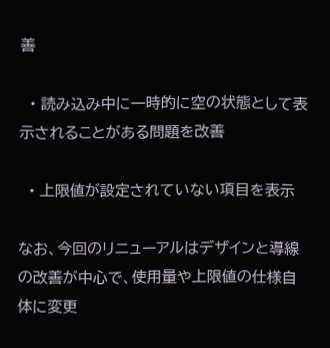善

  • 読み込み中に一時的に空の状態として表示されることがある問題を改善

  • 上限値が設定されていない項目を表示

なお、今回のリニューアルはデザインと導線の改善が中心で、使用量や上限値の仕様自体に変更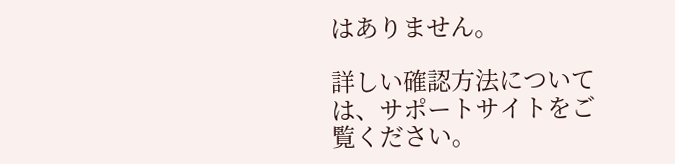はありません。

詳しい確認方法については、サポートサイトをご覧ください。